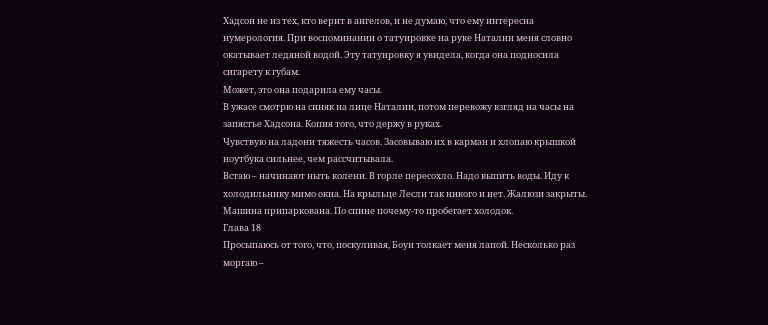Хадсон не из тех, кто верит в ангелов, и не думаю, что ему интересна нумерология. При воспоминании о татуировке на руке Наталии меня словно окатывает ледяной водой. Эту татуировку я увидела, когда она подносила сигарету к губам.
Может, это она подарила ему часы.
В ужасе смотрю на синяк на лице Наталии, потом перевожу взгляд на часы на запястье Хадсона. Копия того, что держу в руках.
Чувствую на ладони тяжесть часов. Засовываю их в карман и хлопаю крышкой ноутбука сильнее, чем рассчитывала.
Встаю – начинают ныть колени. В горле пересохло. Надо выпить воды. Иду к холодильнику мимо окна. На крыльце Лесли так никого и нет. Жалюзи закрыты. Машина припаркована. По спине почему-то пробегает холодок.
Глава 18
Просыпаюсь от того, что, поскуливая, Боуи толкает меня лапой. Несколько раз моргаю –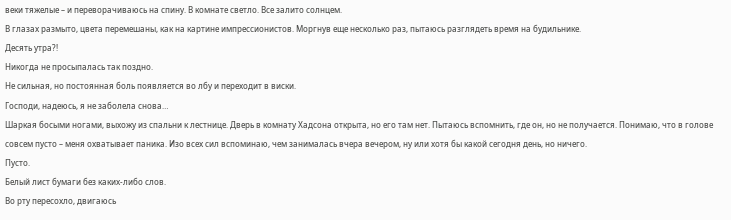веки тяжелые – и переворачиваюсь на спину. В комнате светло. Все залито солнцем.
В глазах размыто, цвета перемешаны, как на картине импрессионистов. Моргнув еще несколько раз, пытаюсь разглядеть время на будильнике.
Десять утра?!
Никогда не просыпалась так поздно.
Не сильная, но постоянная боль появляется во лбу и переходит в виски.
Господи, надеюсь, я не заболела снова…
Шаркая босыми ногами, выхожу из спальни к лестнице. Дверь в комнату Хадсона открыта, но его там нет. Пытаюсь вспомнить, где он, но не получается. Понимаю, что в голове совсем пусто – меня охватывает паника. Изо всех сил вспоминаю, чем занималась вчера вечером, ну или хотя бы какой сегодня день, но ничего.
Пусто.
Белый лист бумаги без каких-либо слов.
Во рту пересохло, двигаюсь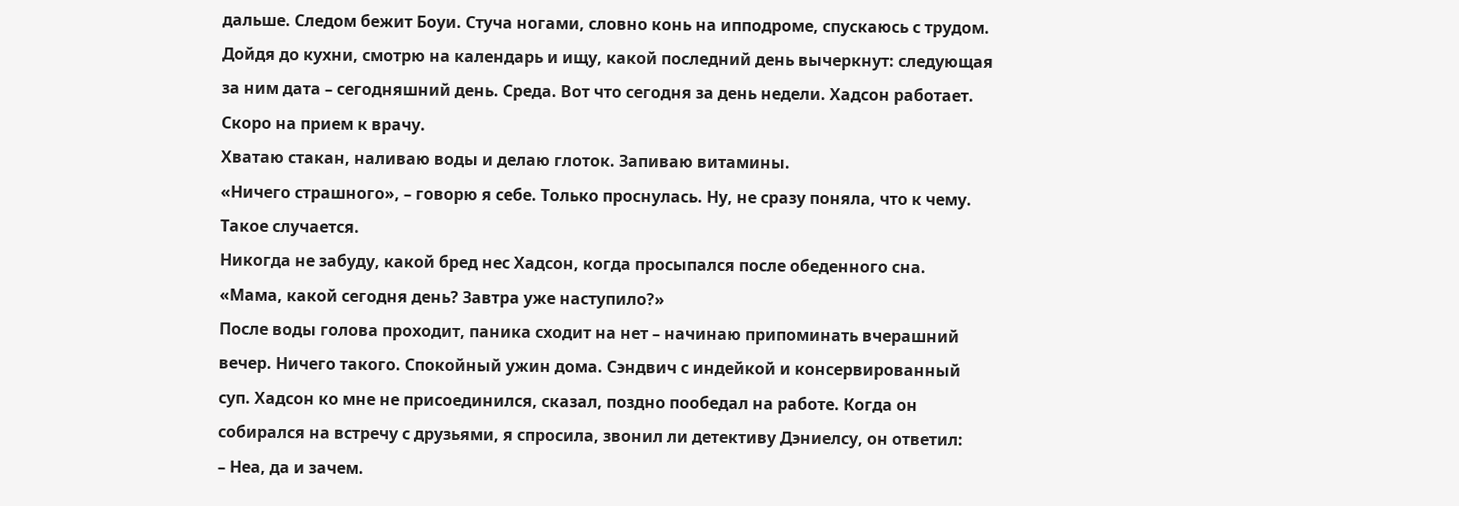дальше. Следом бежит Боуи. Стуча ногами, словно конь на ипподроме, спускаюсь с трудом. Дойдя до кухни, смотрю на календарь и ищу, какой последний день вычеркнут: следующая за ним дата – сегодняшний день. Среда. Вот что сегодня за день недели. Хадсон работает. Скоро на прием к врачу.
Хватаю стакан, наливаю воды и делаю глоток. Запиваю витамины.
«Ничего страшного», – говорю я себе. Только проснулась. Ну, не сразу поняла, что к чему. Такое случается.
Никогда не забуду, какой бред нес Хадсон, когда просыпался после обеденного сна. «Мама, какой сегодня день? Завтра уже наступило?»
После воды голова проходит, паника сходит на нет – начинаю припоминать вчерашний вечер. Ничего такого. Спокойный ужин дома. Сэндвич с индейкой и консервированный суп. Хадсон ко мне не присоединился, сказал, поздно пообедал на работе. Когда он собирался на встречу с друзьями, я спросила, звонил ли детективу Дэниелсу, он ответил:
– Неа, да и зачем.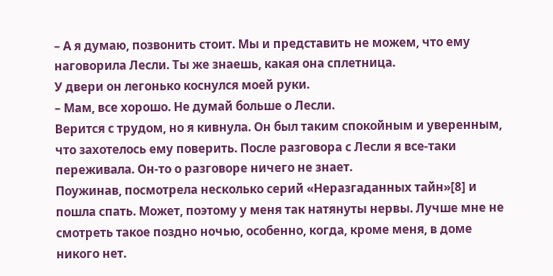– А я думаю, позвонить стоит. Мы и представить не можем, что ему наговорила Лесли. Ты же знаешь, какая она сплетница.
У двери он легонько коснулся моей руки.
– Мам, все хорошо. Не думай больше о Лесли.
Верится с трудом, но я кивнула. Он был таким спокойным и уверенным, что захотелось ему поверить. После разговора с Лесли я все-таки переживала. Он-то о разговоре ничего не знает.
Поужинав, посмотрела несколько серий «Неразгаданных тайн»[8] и пошла спать. Может, поэтому у меня так натянуты нервы. Лучше мне не смотреть такое поздно ночью, особенно, когда, кроме меня, в доме никого нет.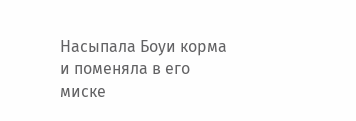Насыпала Боуи корма и поменяла в его миске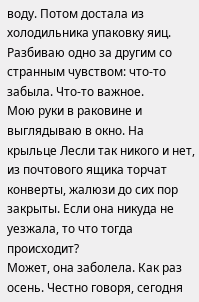воду. Потом достала из холодильника упаковку яиц. Разбиваю одно за другим со странным чувством: что-то забыла. Что-то важное.
Мою руки в раковине и выглядываю в окно. На крыльце Лесли так никого и нет, из почтового ящика торчат конверты, жалюзи до сих пор закрыты. Если она никуда не уезжала, то что тогда происходит?
Может, она заболела. Как раз осень. Честно говоря, сегодня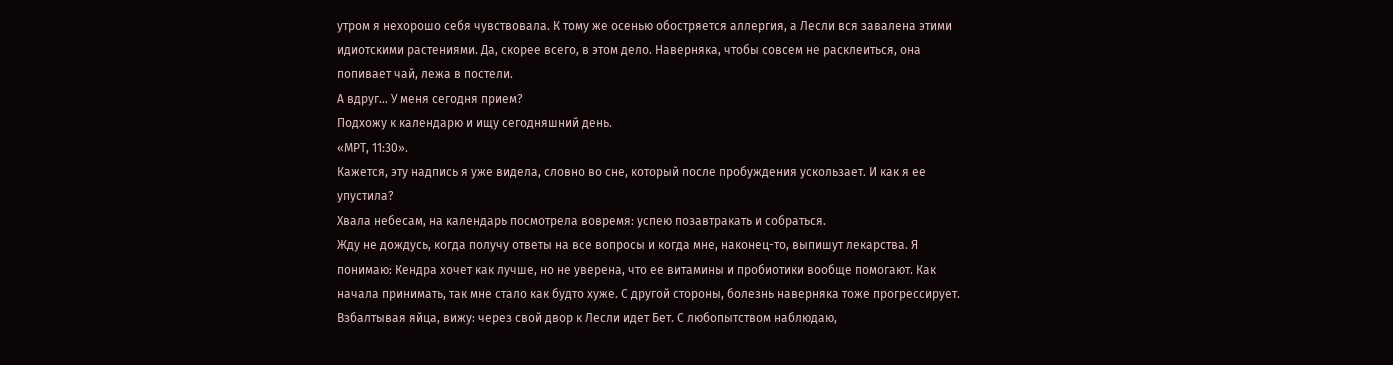утром я нехорошо себя чувствовала. К тому же осенью обостряется аллергия, а Лесли вся завалена этими идиотскими растениями. Да, скорее всего, в этом дело. Наверняка, чтобы совсем не расклеиться, она попивает чай, лежа в постели.
А вдруг… У меня сегодня прием?
Подхожу к календарю и ищу сегодняшний день.
«МРТ, 11:30».
Кажется, эту надпись я уже видела, словно во сне, который после пробуждения ускользает. И как я ее упустила?
Хвала небесам, на календарь посмотрела вовремя: успею позавтракать и собраться.
Жду не дождусь, когда получу ответы на все вопросы и когда мне, наконец-то, выпишут лекарства. Я понимаю: Кендра хочет как лучше, но не уверена, что ее витамины и пробиотики вообще помогают. Как начала принимать, так мне стало как будто хуже. С другой стороны, болезнь наверняка тоже прогрессирует.
Взбалтывая яйца, вижу: через свой двор к Лесли идет Бет. С любопытством наблюдаю,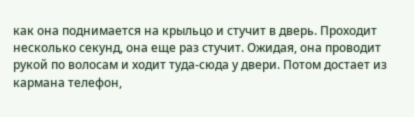как она поднимается на крыльцо и стучит в дверь. Проходит несколько секунд, она еще раз стучит. Ожидая, она проводит рукой по волосам и ходит туда-сюда у двери. Потом достает из кармана телефон,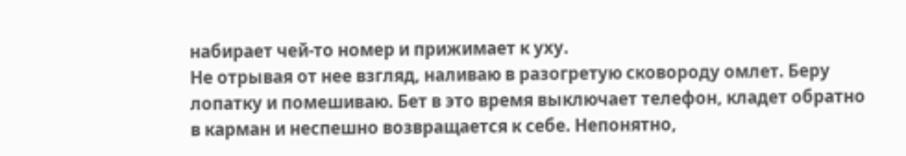набирает чей-то номер и прижимает к уху.
Не отрывая от нее взгляд, наливаю в разогретую сковороду омлет. Беру лопатку и помешиваю. Бет в это время выключает телефон, кладет обратно в карман и неспешно возвращается к себе. Непонятно,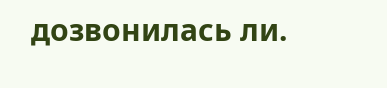дозвонилась ли.